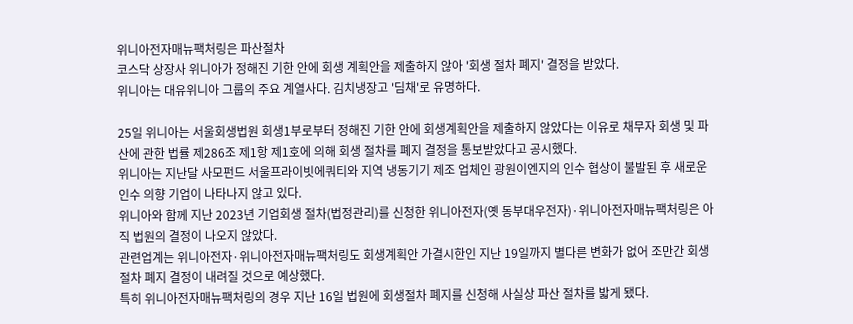위니아전자매뉴팩처링은 파산절차
코스닥 상장사 위니아가 정해진 기한 안에 회생 계획안을 제출하지 않아 '회생 절차 폐지' 결정을 받았다.
위니아는 대유위니아 그룹의 주요 계열사다. 김치냉장고 '딤채'로 유명하다.

25일 위니아는 서울회생법원 회생1부로부터 정해진 기한 안에 회생계획안을 제출하지 않았다는 이유로 채무자 회생 및 파산에 관한 법률 제286조 제1항 제1호에 의해 회생 절차를 폐지 결정을 통보받았다고 공시했다.
위니아는 지난달 사모펀드 서울프라이빗에쿼티와 지역 냉동기기 제조 업체인 광원이엔지의 인수 협상이 불발된 후 새로운 인수 의향 기업이 나타나지 않고 있다.
위니아와 함께 지난 2023년 기업회생 절차(법정관리)를 신청한 위니아전자(옛 동부대우전자)·위니아전자매뉴팩처링은 아직 법원의 결정이 나오지 않았다.
관련업계는 위니아전자·위니아전자매뉴팩처링도 회생계획안 가결시한인 지난 19일까지 별다른 변화가 없어 조만간 회생절차 폐지 결정이 내려질 것으로 예상했다.
특히 위니아전자매뉴팩처링의 경우 지난 16일 법원에 회생절차 폐지를 신청해 사실상 파산 절차를 밟게 됐다.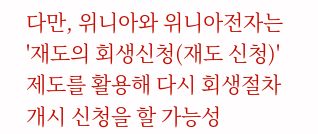다만, 위니아와 위니아전자는 '재도의 회생신청(재도 신청)' 제도를 활용해 다시 회생절차 개시 신청을 할 가능성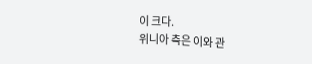이 크다.
위니아 측은 이와 관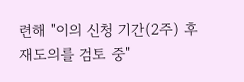련해 "이의 신청 기간(2주) 후 재도의를 검토 중"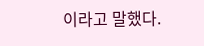이라고 말했다.